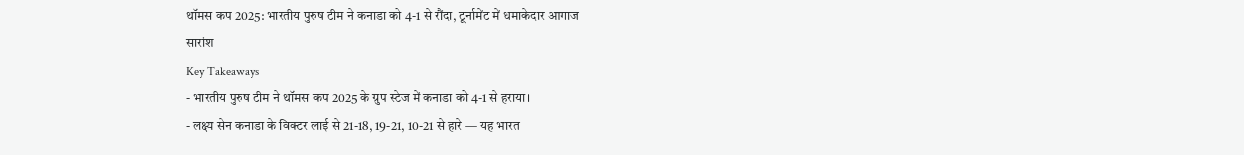थॉमस कप 2025: भारतीय पुरुष टीम ने कनाडा को 4-1 से रौंदा, टूर्नामेंट में धमाकेदार आगाज
सारांश
Key Takeaways
- भारतीय पुरुष टीम ने थॉमस कप 2025 के ग्रुप स्टेज में कनाडा को 4-1 से हराया।
- लक्ष्य सेन कनाडा के विक्टर लाई से 21-18, 19-21, 10-21 से हारे — यह भारत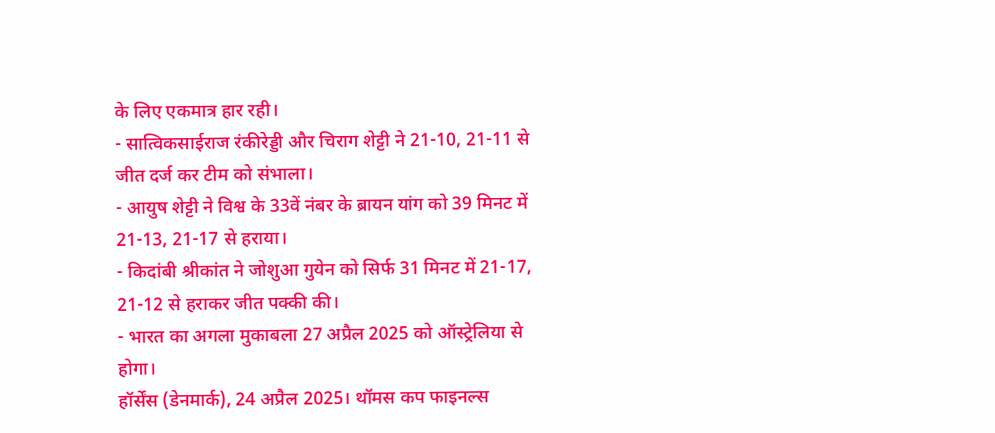के लिए एकमात्र हार रही।
- सात्विकसाईराज रंकीरेड्डी और चिराग शेट्टी ने 21-10, 21-11 से जीत दर्ज कर टीम को संभाला।
- आयुष शेट्टी ने विश्व के 33वें नंबर के ब्रायन यांग को 39 मिनट में 21-13, 21-17 से हराया।
- किदांबी श्रीकांत ने जोशुआ गुयेन को सिर्फ 31 मिनट में 21-17, 21-12 से हराकर जीत पक्की की।
- भारत का अगला मुकाबला 27 अप्रैल 2025 को ऑस्ट्रेलिया से होगा।
हॉर्सेंस (डेनमार्क), 24 अप्रैल 2025। थॉमस कप फाइनल्स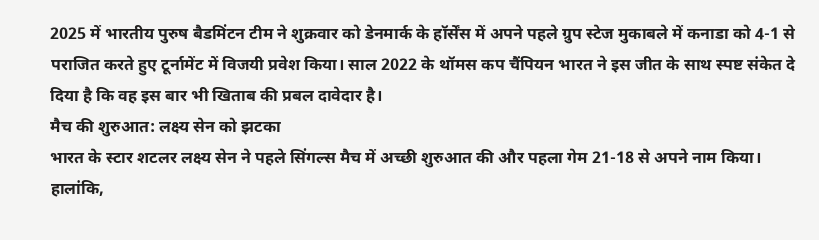2025 में भारतीय पुरुष बैडमिंटन टीम ने शुक्रवार को डेनमार्क के हॉर्सेंस में अपने पहले ग्रुप स्टेज मुकाबले में कनाडा को 4-1 से पराजित करते हुए टूर्नामेंट में विजयी प्रवेश किया। साल 2022 के थॉमस कप चैंपियन भारत ने इस जीत के साथ स्पष्ट संकेत दे दिया है कि वह इस बार भी खिताब की प्रबल दावेदार है।
मैच की शुरुआत: लक्ष्य सेन को झटका
भारत के स्टार शटलर लक्ष्य सेन ने पहले सिंगल्स मैच में अच्छी शुरुआत की और पहला गेम 21-18 से अपने नाम किया। हालांकि,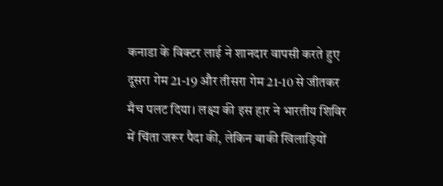कनाडा के विक्टर लाई ने शानदार वापसी करते हुए दूसरा गेम 21-19 और तीसरा गेम 21-10 से जीतकर मैच पलट दिया। लक्ष्य की इस हार ने भारतीय शिविर में चिंता जरूर पैदा की, लेकिन बाकी खिलाड़ियों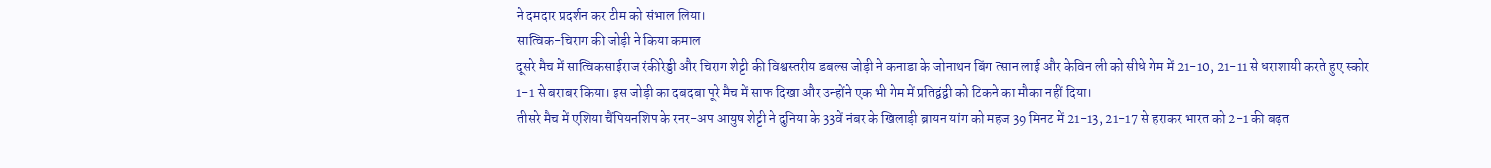ने दमदार प्रदर्शन कर टीम को संभाल लिया।
सात्विक-चिराग की जोड़ी ने किया कमाल
दूसरे मैच में सात्विकसाईराज रंकीरेड्डी और चिराग शेट्टी की विश्वस्तरीय डबल्स जोड़ी ने कनाडा के जोनाथन बिंग त्सान लाई और केविन ली को सीधे गेम में 21-10, 21-11 से धराशायी करते हुए स्कोर 1-1 से बराबर किया। इस जोड़ी का दबदबा पूरे मैच में साफ दिखा और उन्होंने एक भी गेम में प्रतिद्वंद्वी को टिकने का मौका नहीं दिया।
तीसरे मैच में एशिया चैंपियनशिप के रनर-अप आयुष शेट्टी ने दुनिया के 33वें नंबर के खिलाड़ी ब्रायन यांग को महज 39 मिनट में 21-13, 21-17 से हराकर भारत को 2-1 की बढ़त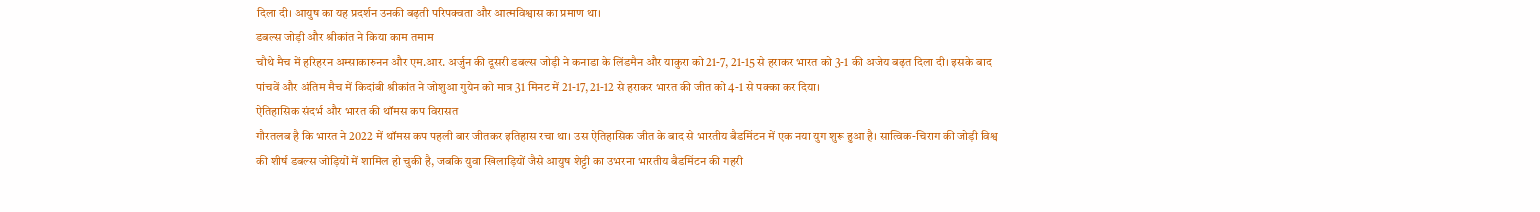दिला दी। आयुष का यह प्रदर्शन उनकी बढ़ती परिपक्वता और आत्मविश्वास का प्रमाण था।
डबल्स जोड़ी और श्रीकांत ने किया काम तमाम
चौथे मैच में हरिहरन अम्साकारुनन और एम.आर. अर्जुन की दूसरी डबल्स जोड़ी ने कनाडा के लिंडमैन और याकुरा को 21-7, 21-15 से हराकर भारत को 3-1 की अजेय बढ़त दिला दी। इसके बाद पांचवें और अंतिम मैच में किदांबी श्रीकांत ने जोशुआ गुयेन को मात्र 31 मिनट में 21-17, 21-12 से हराकर भारत की जीत को 4-1 से पक्का कर दिया।
ऐतिहासिक संदर्भ और भारत की थॉमस कप विरासत
गौरतलब है कि भारत ने 2022 में थॉमस कप पहली बार जीतकर इतिहास रचा था। उस ऐतिहासिक जीत के बाद से भारतीय बैडमिंटन में एक नया युग शुरू हुआ है। सात्विक-चिराग की जोड़ी विश्व की शीर्ष डबल्स जोड़ियों में शामिल हो चुकी है, जबकि युवा खिलाड़ियों जैसे आयुष शेट्टी का उभरना भारतीय बैडमिंटन की गहरी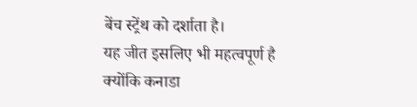बेंच स्ट्रेंथ को दर्शाता है।
यह जीत इसलिए भी महत्वपूर्ण है क्योंकि कनाडा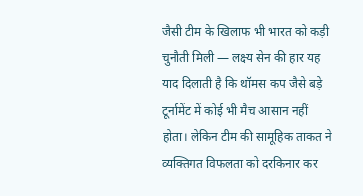जैसी टीम के खिलाफ भी भारत को कड़ी चुनौती मिली — लक्ष्य सेन की हार यह याद दिलाती है कि थॉमस कप जैसे बड़े टूर्नामेंट में कोई भी मैच आसान नहीं होता। लेकिन टीम की सामूहिक ताकत ने व्यक्तिगत विफलता को दरकिनार कर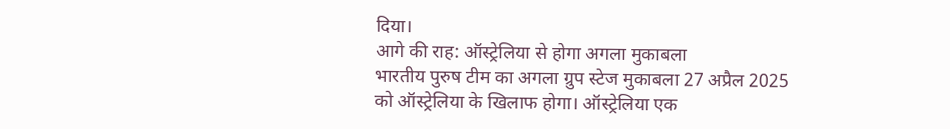दिया।
आगे की राह: ऑस्ट्रेलिया से होगा अगला मुकाबला
भारतीय पुरुष टीम का अगला ग्रुप स्टेज मुकाबला 27 अप्रैल 2025 को ऑस्ट्रेलिया के खिलाफ होगा। ऑस्ट्रेलिया एक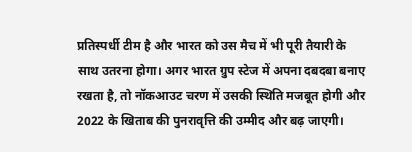प्रतिस्पर्धी टीम है और भारत को उस मैच में भी पूरी तैयारी के साथ उतरना होगा। अगर भारत ग्रुप स्टेज में अपना दबदबा बनाए रखता है, तो नॉकआउट चरण में उसकी स्थिति मजबूत होगी और 2022 के खिताब की पुनरावृत्ति की उम्मीद और बढ़ जाएगी।